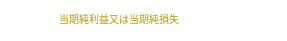当期純利益又は当期純損失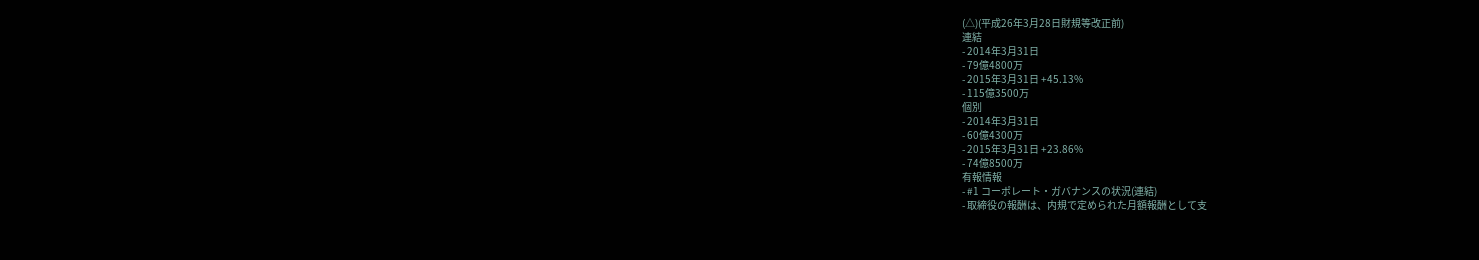(△)(平成26年3月28日財規等改正前)
連結
- 2014年3月31日
- 79億4800万
- 2015年3月31日 +45.13%
- 115億3500万
個別
- 2014年3月31日
- 60億4300万
- 2015年3月31日 +23.86%
- 74億8500万
有報情報
- #1 コーポレート・ガバナンスの状況(連結)
- 取締役の報酬は、内規で定められた月額報酬として支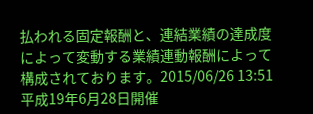払われる固定報酬と、連結業績の達成度によって変動する業績連動報酬によって構成されております。2015/06/26 13:51
平成19年6月28日開催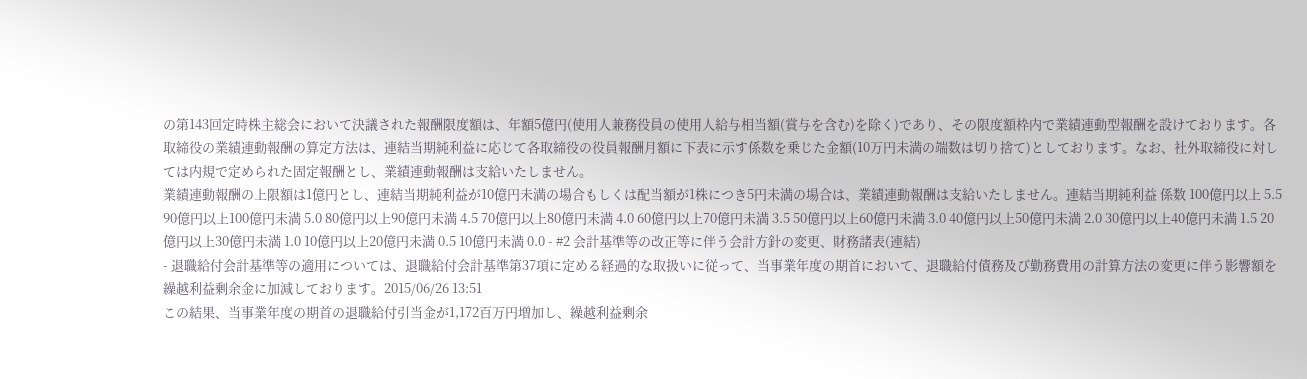の第143回定時株主総会において決議された報酬限度額は、年額5億円(使用人兼務役員の使用人給与相当額(賞与を含む)を除く)であり、その限度額枠内で業績連動型報酬を設けております。各取締役の業績連動報酬の算定方法は、連結当期純利益に応じて各取締役の役員報酬月額に下表に示す係数を乗じた金額(10万円未満の端数は切り捨て)としております。なお、社外取締役に対しては内規で定められた固定報酬とし、業績連動報酬は支給いたしません。
業績連動報酬の上限額は1億円とし、連結当期純利益が10億円未満の場合もしくは配当額が1株につき5円未満の場合は、業績連動報酬は支給いたしません。連結当期純利益 係数 100億円以上 5.5 90億円以上100億円未満 5.0 80億円以上90億円未満 4.5 70億円以上80億円未満 4.0 60億円以上70億円未満 3.5 50億円以上60億円未満 3.0 40億円以上50億円未満 2.0 30億円以上40億円未満 1.5 20億円以上30億円未満 1.0 10億円以上20億円未満 0.5 10億円未満 0.0 - #2 会計基準等の改正等に伴う会計方針の変更、財務諸表(連結)
- 退職給付会計基準等の適用については、退職給付会計基準第37項に定める経過的な取扱いに従って、当事業年度の期首において、退職給付債務及び勤務費用の計算方法の変更に伴う影響額を繰越利益剰余金に加減しております。2015/06/26 13:51
この結果、当事業年度の期首の退職給付引当金が1,172百万円増加し、繰越利益剰余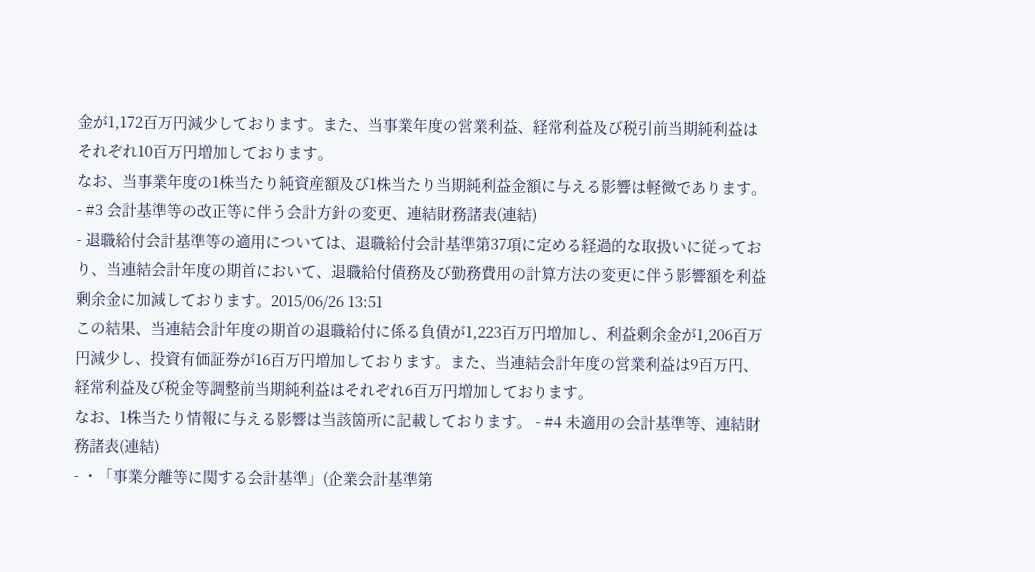金が1,172百万円減少しております。また、当事業年度の営業利益、経常利益及び税引前当期純利益はそれぞれ10百万円増加しております。
なお、当事業年度の1株当たり純資産額及び1株当たり当期純利益金額に与える影響は軽微であります。 - #3 会計基準等の改正等に伴う会計方針の変更、連結財務諸表(連結)
- 退職給付会計基準等の適用については、退職給付会計基準第37項に定める経過的な取扱いに従っており、当連結会計年度の期首において、退職給付債務及び勤務費用の計算方法の変更に伴う影響額を利益剰余金に加減しております。2015/06/26 13:51
この結果、当連結会計年度の期首の退職給付に係る負債が1,223百万円増加し、利益剰余金が1,206百万円減少し、投資有価証券が16百万円増加しております。また、当連結会計年度の営業利益は9百万円、経常利益及び税金等調整前当期純利益はそれぞれ6百万円増加しております。
なお、1株当たり情報に与える影響は当該箇所に記載しております。 - #4 未適用の会計基準等、連結財務諸表(連結)
- ・「事業分離等に関する会計基準」(企業会計基準第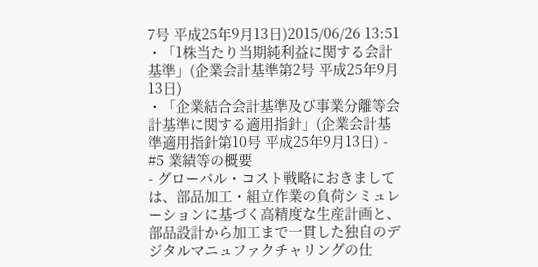7号 平成25年9月13日)2015/06/26 13:51
・「1株当たり当期純利益に関する会計基準」(企業会計基準第2号 平成25年9月13日)
・「企業結合会計基準及び事業分離等会計基準に関する適用指針」(企業会計基準適用指針第10号 平成25年9月13日) - #5 業績等の概要
- グローバル・コスト戦略におきましては、部品加工・組立作業の負荷シミュレーションに基づく高精度な生産計画と、部品設計から加工まで一貫した独自のデジタルマニュファクチャリングの仕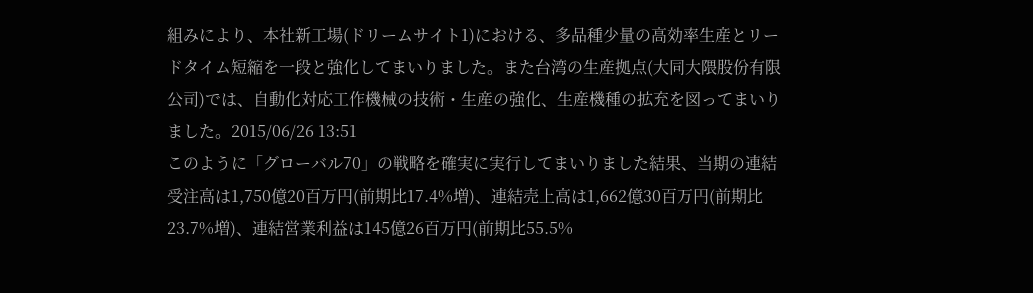組みにより、本社新工場(ドリームサイト1)における、多品種少量の高効率生産とリードタイム短縮を一段と強化してまいりました。また台湾の生産拠点(大同大隈股份有限公司)では、自動化対応工作機械の技術・生産の強化、生産機種の拡充を図ってまいりました。2015/06/26 13:51
このように「グローバル70」の戦略を確実に実行してまいりました結果、当期の連結受注高は1,750億20百万円(前期比17.4%増)、連結売上高は1,662億30百万円(前期比23.7%増)、連結営業利益は145億26百万円(前期比55.5%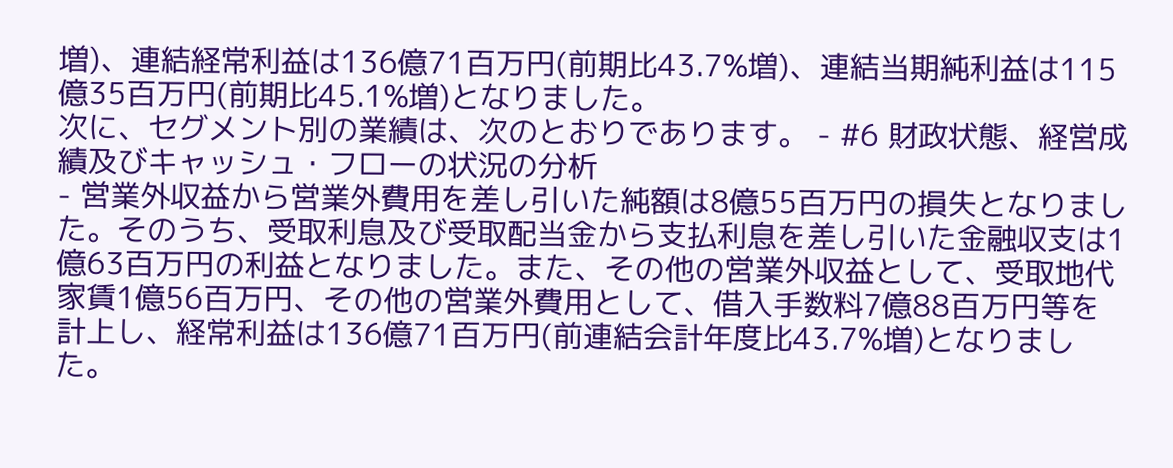増)、連結経常利益は136億71百万円(前期比43.7%増)、連結当期純利益は115億35百万円(前期比45.1%増)となりました。
次に、セグメント別の業績は、次のとおりであります。 - #6 財政状態、経営成績及びキャッシュ・フローの状況の分析
- 営業外収益から営業外費用を差し引いた純額は8億55百万円の損失となりました。そのうち、受取利息及び受取配当金から支払利息を差し引いた金融収支は1億63百万円の利益となりました。また、その他の営業外収益として、受取地代家賃1億56百万円、その他の営業外費用として、借入手数料7億88百万円等を計上し、経常利益は136億71百万円(前連結会計年度比43.7%増)となりました。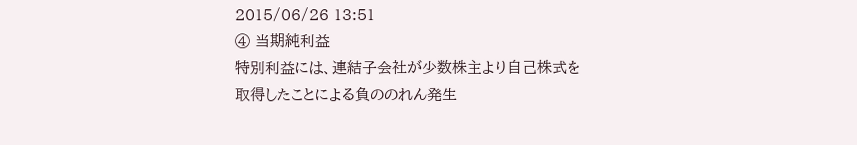2015/06/26 13:51
④ 当期純利益
特別利益には、連結子会社が少数株主より自己株式を取得したことによる負ののれん発生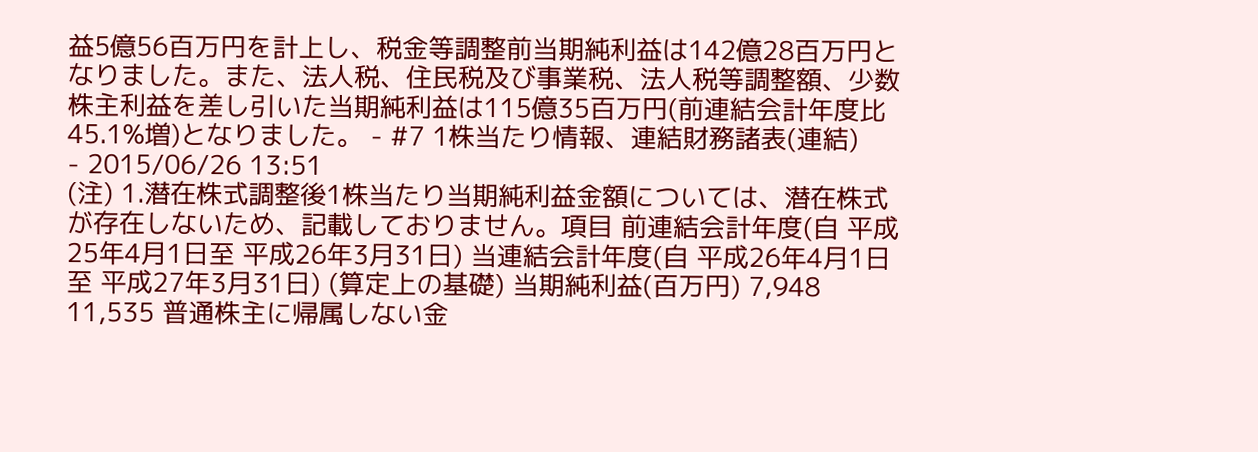益5億56百万円を計上し、税金等調整前当期純利益は142億28百万円となりました。また、法人税、住民税及び事業税、法人税等調整額、少数株主利益を差し引いた当期純利益は115億35百万円(前連結会計年度比45.1%増)となりました。 - #7 1株当たり情報、連結財務諸表(連結)
- 2015/06/26 13:51
(注) 1.潜在株式調整後1株当たり当期純利益金額については、潜在株式が存在しないため、記載しておりません。項目 前連結会計年度(自 平成25年4月1日至 平成26年3月31日) 当連結会計年度(自 平成26年4月1日至 平成27年3月31日) (算定上の基礎) 当期純利益(百万円) 7,948 11,535 普通株主に帰属しない金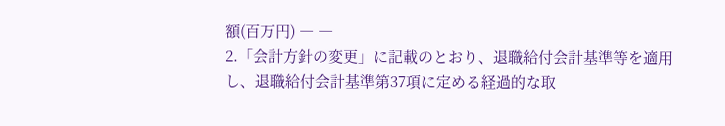額(百万円) ― ―
2.「会計方針の変更」に記載のとおり、退職給付会計基準等を適用し、退職給付会計基準第37項に定める経過的な取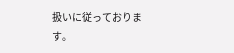扱いに従っております。